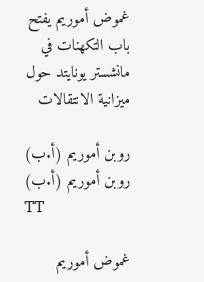غموض أموريم يفتح باب التكهنات في مانشستر يونايتد حول ميزانية الانتقالات

روبن أموريم (أ.ب)
روبن أموريم (أ.ب)
TT

غموض أموريم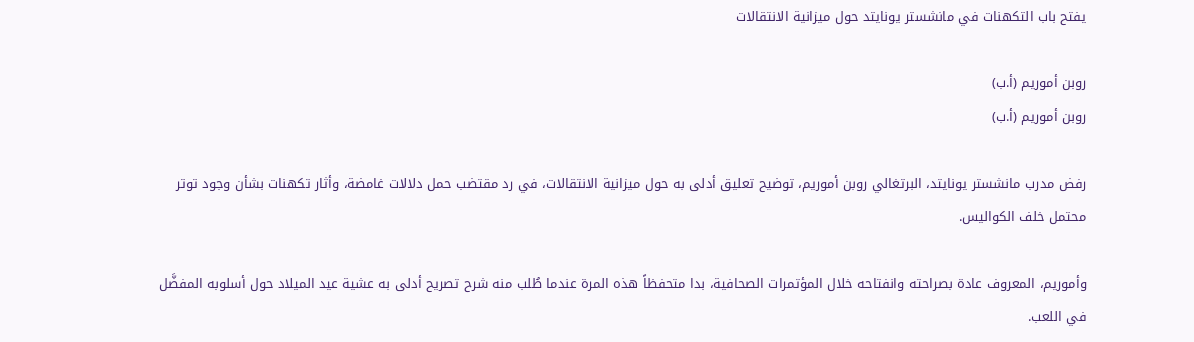يفتح باب التكهنات في مانشستر يونايتد حول ميزانية الانتقالات

روبن أموريم (أ.ب)
روبن أموريم (أ.ب)

رفض مدرب مانشستر يونايتد، البرتغالي روبن أموريم، توضيح تعليق أدلى به حول ميزانية الانتقالات، في رد مقتضب حمل دلالات غامضة، وأثار تكهنات بشأن وجود توتر محتمل خلف الكواليس.

وأموريم، المعروف عادة بصراحته وانفتاحه خلال المؤتمرات الصحافية، بدا متحفظاً هذه المرة عندما طُلب منه شرح تصريح أدلى به عشية عيد الميلاد حول أسلوبه المفضَّل في اللعب.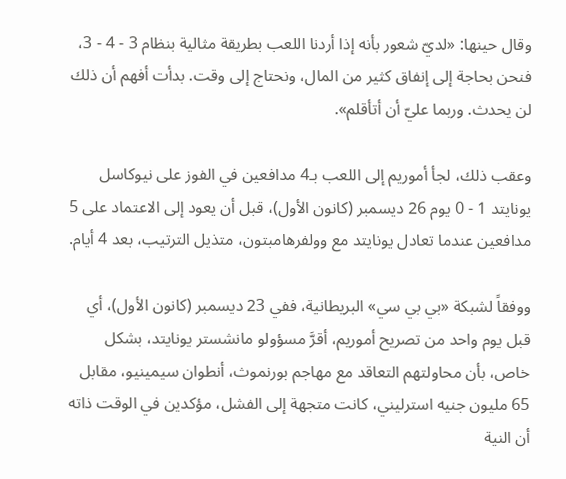وقال حينها: «لديّ شعور بأنه إذا أردنا اللعب بطريقة مثالية بنظام 3 - 4 - 3، فنحن بحاجة إلى إنفاق كثير من المال، ونحتاج إلى وقت. بدأت أفهم أن ذلك لن يحدث. وربما عليّ أن أتأقلم».

وعقب ذلك، لجأ أموريم إلى اللعب بـ4 مدافعين في الفوز على نيوكاسل يونايتد 1 - 0 يوم 26 ديسمبر (كانون الأول)، قبل أن يعود إلى الاعتماد على 5 مدافعين عندما تعادل يونايتد مع وولفرهامبتون، متذيل الترتيب، بعد 4 أيام.

ووفقاً لشبكة «بي بي سي» البريطانية، ففي 23 ديسمبر (كانون الأول)، أي قبل يوم واحد من تصريح أموريم، أقرَّ مسؤولو مانشستر يونايتد، بشكل خاص، بأن محاولتهم التعاقد مع مهاجم بورنموث، أنطوان سيمينيو، مقابل 65 مليون جنيه استرليني، كانت متجهة إلى الفشل، مؤكدين في الوقت ذاته أن النية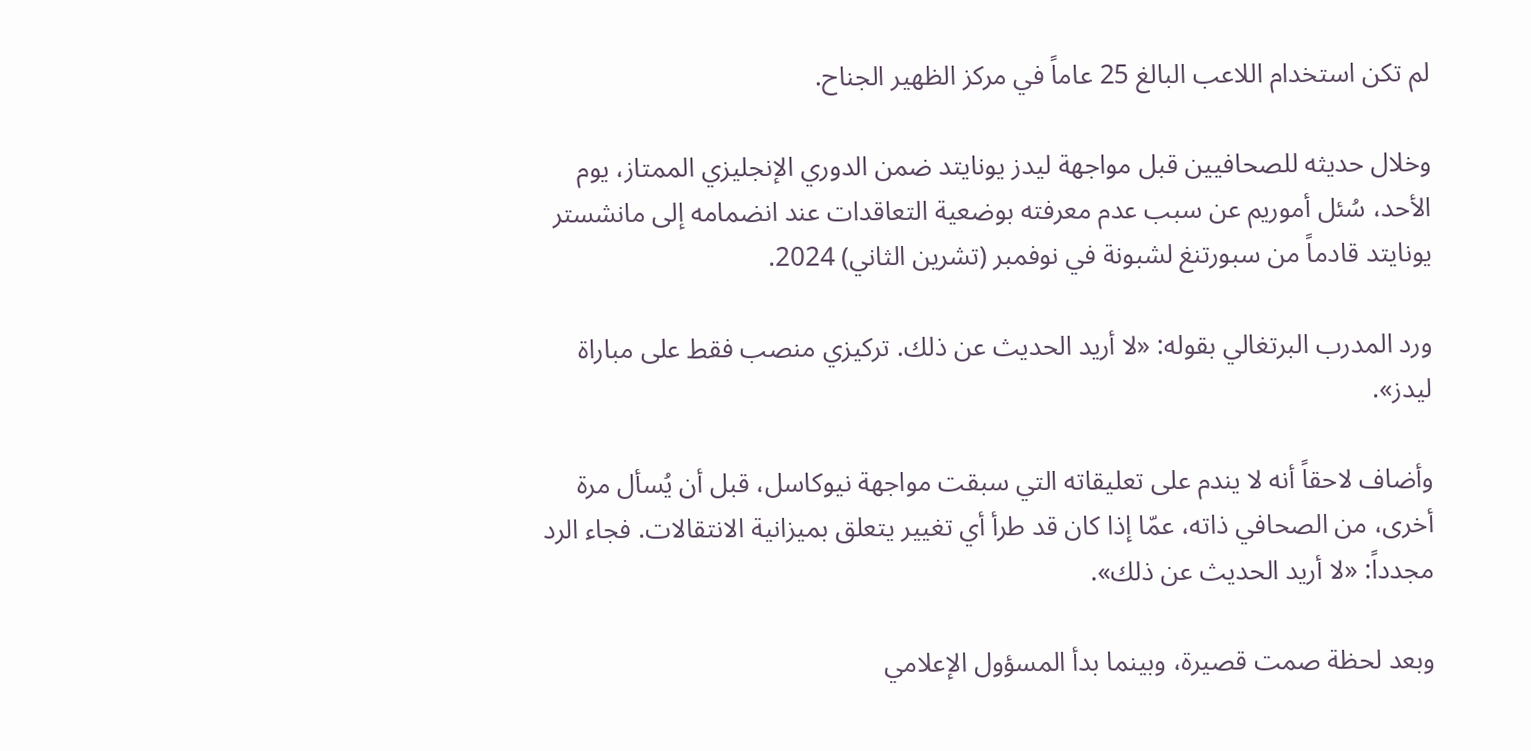لم تكن استخدام اللاعب البالغ 25 عاماً في مركز الظهير الجناح.

وخلال حديثه للصحافيين قبل مواجهة ليدز يونايتد ضمن الدوري الإنجليزي الممتاز، يوم الأحد، سُئل أموريم عن سبب عدم معرفته بوضعية التعاقدات عند انضمامه إلى مانشستر يونايتد قادماً من سبورتنغ لشبونة في نوفمبر (تشرين الثاني) 2024.

ورد المدرب البرتغالي بقوله: «لا أريد الحديث عن ذلك. تركيزي منصب فقط على مباراة ليدز».

وأضاف لاحقاً أنه لا يندم على تعليقاته التي سبقت مواجهة نيوكاسل، قبل أن يُسأل مرة أخرى، من الصحافي ذاته، عمّا إذا كان قد طرأ أي تغيير يتعلق بميزانية الانتقالات. فجاء الرد مجدداً: «لا أريد الحديث عن ذلك».

وبعد لحظة صمت قصيرة، وبينما بدأ المسؤول الإعلامي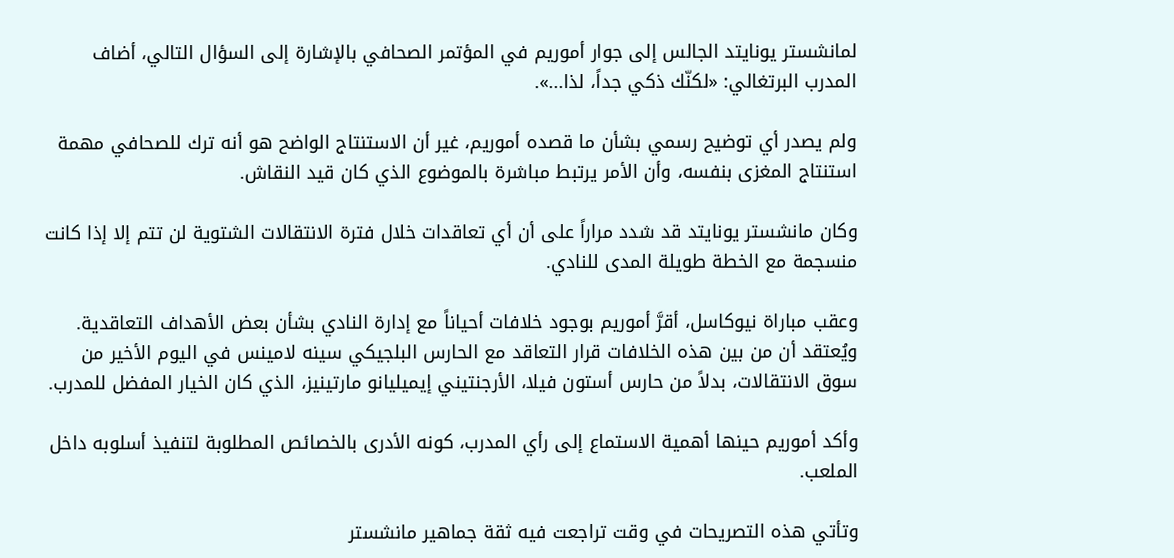لمانشستر يونايتد الجالس إلى جوار أموريم في المؤتمر الصحافي بالإشارة إلى السؤال التالي، أضاف المدرب البرتغالي: «لكنّك ذكي جداً، لذا...».

ولم يصدر أي توضيح رسمي بشأن ما قصده أموريم، غير أن الاستنتاج الواضح هو أنه ترك للصحافي مهمة استنتاج المغزى بنفسه، وأن الأمر يرتبط مباشرة بالموضوع الذي كان قيد النقاش.

وكان مانشستر يونايتد قد شدد مراراً على أن أي تعاقدات خلال فترة الانتقالات الشتوية لن تتم إلا إذا كانت منسجمة مع الخطة طويلة المدى للنادي.

وعقب مباراة نيوكاسل، أقرَّ أموريم بوجود خلافات أحياناً مع إدارة النادي بشأن بعض الأهداف التعاقدية. ويُعتقد أن من بين هذه الخلافات قرار التعاقد مع الحارس البلجيكي سينه لامينس في اليوم الأخير من سوق الانتقالات، بدلاً من حارس أستون فيلا، الأرجنتيني إيميليانو مارتينيز، الذي كان الخيار المفضل للمدرب.

وأكد أموريم حينها أهمية الاستماع إلى رأي المدرب، كونه الأدرى بالخصائص المطلوبة لتنفيذ أسلوبه داخل الملعب.

وتأتي هذه التصريحات في وقت تراجعت فيه ثقة جماهير مانشستر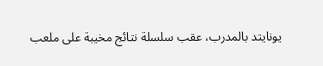يونايتد بالمدرب، عقب سلسلة نتائج مخيبة على ملعب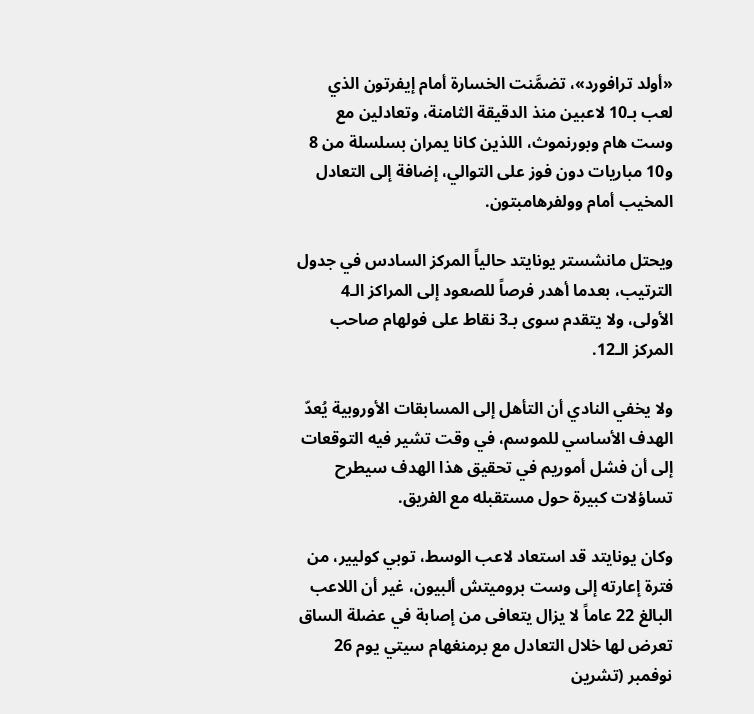«أولد ترافورد»، تضمَّنت الخسارة أمام إيفرتون الذي لعب بـ10 لاعبين منذ الدقيقة الثامنة، وتعادلين مع وست هام وبورنموث، اللذين كانا يمران بسلسلة من 8 و10 مباريات دون فوز على التوالي، إضافة إلى التعادل المخيب أمام وولفرهامبتون.

ويحتل مانشستر يونايتد حالياً المركز السادس في جدول الترتيب، بعدما أهدر فرصاً للصعود إلى المراكز الـ4 الأولى، ولا يتقدم سوى بـ3 نقاط على فولهام صاحب المركز الـ12.

ولا يخفي النادي أن التأهل إلى المسابقات الأوروبية يُعدّ الهدف الأساسي للموسم، في وقت تشير فيه التوقعات إلى أن فشل أموريم في تحقيق هذا الهدف سيطرح تساؤلات كبيرة حول مستقبله مع الفريق.

وكان يونايتد قد استعاد لاعب الوسط، توبي كوليير، من فترة إعارته إلى وست بروميتش ألبيون، غير أن اللاعب البالغ 22 عاماً لا يزال يتعافى من إصابة في عضلة الساق تعرض لها خلال التعادل مع برمنغهام سيتي يوم 26 نوفمبر (تشرين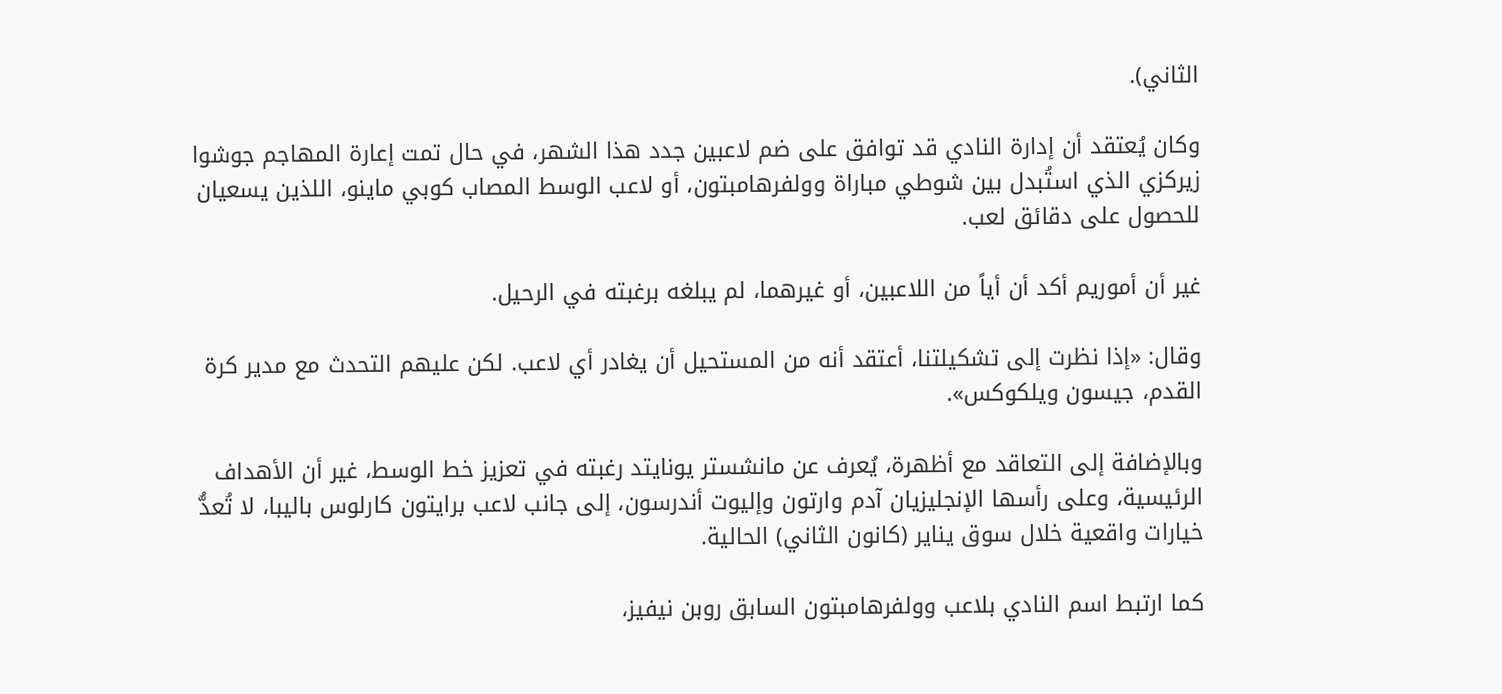الثاني).

وكان يُعتقد أن إدارة النادي قد توافق على ضم لاعبين جدد هذا الشهر، في حال تمت إعارة المهاجم جوشوا زيركزي الذي استُبدل بين شوطي مباراة وولفرهامبتون، أو لاعب الوسط المصاب كوبي ماينو، اللذين يسعيان للحصول على دقائق لعب.

غير أن أموريم أكد أن أياً من اللاعبين، أو غيرهما، لم يبلغه برغبته في الرحيل.

وقال: «إذا نظرت إلى تشكيلتنا، أعتقد أنه من المستحيل أن يغادر أي لاعب. لكن عليهم التحدث مع مدير كرة القدم، جيسون ويلكوكس».

وبالإضافة إلى التعاقد مع أظهرة، يُعرف عن مانشستر يونايتد رغبته في تعزيز خط الوسط، غير أن الأهداف الرئيسية، وعلى رأسها الإنجليزيان آدم وارتون وإليوت أندرسون، إلى جانب لاعب برايتون كارلوس باليبا، لا تُعدُّ خيارات واقعية خلال سوق يناير (كانون الثاني) الحالية.

كما ارتبط اسم النادي بلاعب وولفرهامبتون السابق روبن نيفيز،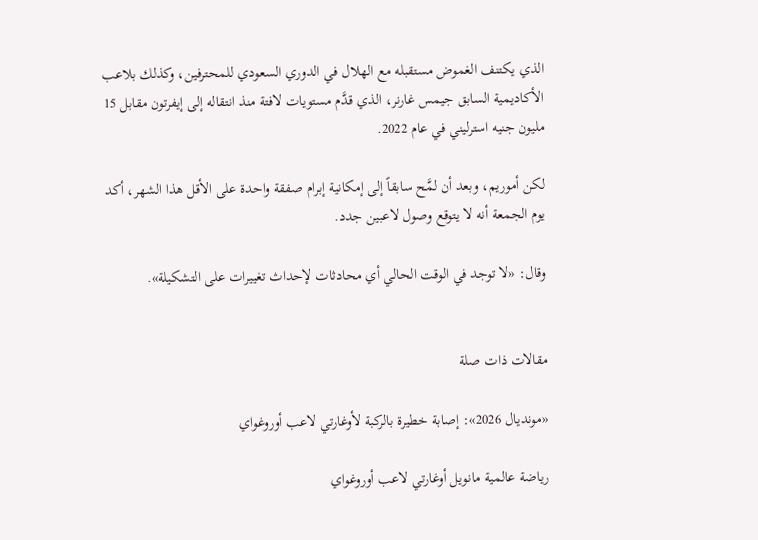الذي يكتنف الغموض مستقبله مع الهلال في الدوري السعودي للمحترفين، وكذلك بلاعب الأكاديمية السابق جيمس غارنر، الذي قدَّم مستويات لافتة منذ انتقاله إلى إيفرتون مقابل 15 مليون جنيه استرليني في عام 2022.

لكن أموريم، وبعد أن لمَّح سابقاً إلى إمكانية إبرام صفقة واحدة على الأقل هذا الشهر، أكد يوم الجمعة أنه لا يتوقع وصول لاعبين جدد.

وقال: «لا توجد في الوقت الحالي أي محادثات لإحداث تغييرات على التشكيلة».


مقالات ذات صلة

«مونديال 2026»: إصابة خطيرة بالركبة لأوغارتي لاعب أوروغواي

رياضة عالمية مانويل أوغارتي لاعب أوروغواي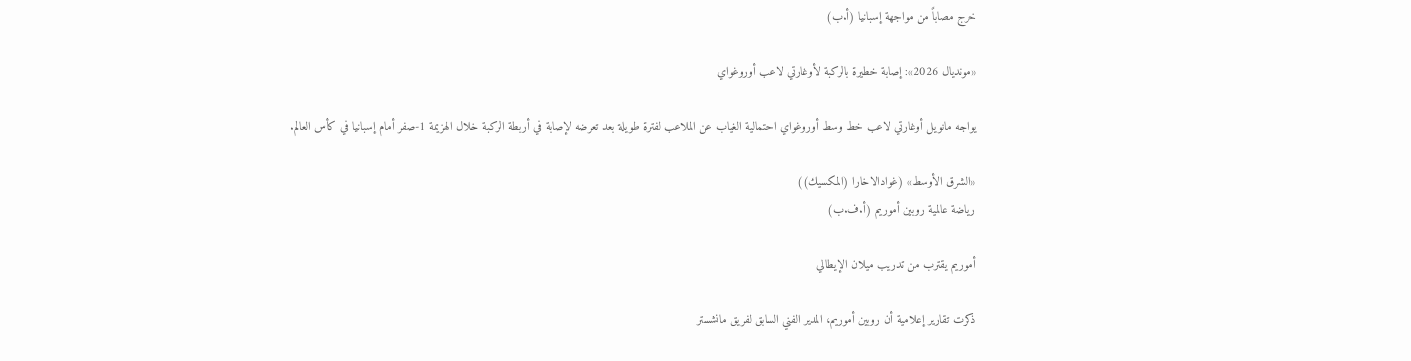خرج مصاباً من مواجهة إسبانيا (أ.ب)

«مونديال 2026»: إصابة خطيرة بالركبة لأوغارتي لاعب أوروغواي

يواجه مانويل أوغارتي لاعب خط وسط أوروغواي احتمالية الغياب عن الملاعب لفترة طويلة بعد تعرضه لإصابة في أربطة الركبة خلال الهزيمة 1-صفر أمام إسبانيا في كأس العالم.

«الشرق الأوسط» (غوادالاخارا (المكسيك))
رياضة عالمية روبين أموريم (أ.ف.ب)

أموريم يقترب من تدريب ميلان الإيطالي

ذكرت تقارير إعلامية أن روبين أموريم، المدير الفني السابق لفريق مانشستر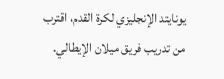يونايتد الإنجليزي لكرة القدم، اقترب من تدريب فريق ميلان الإيطالي.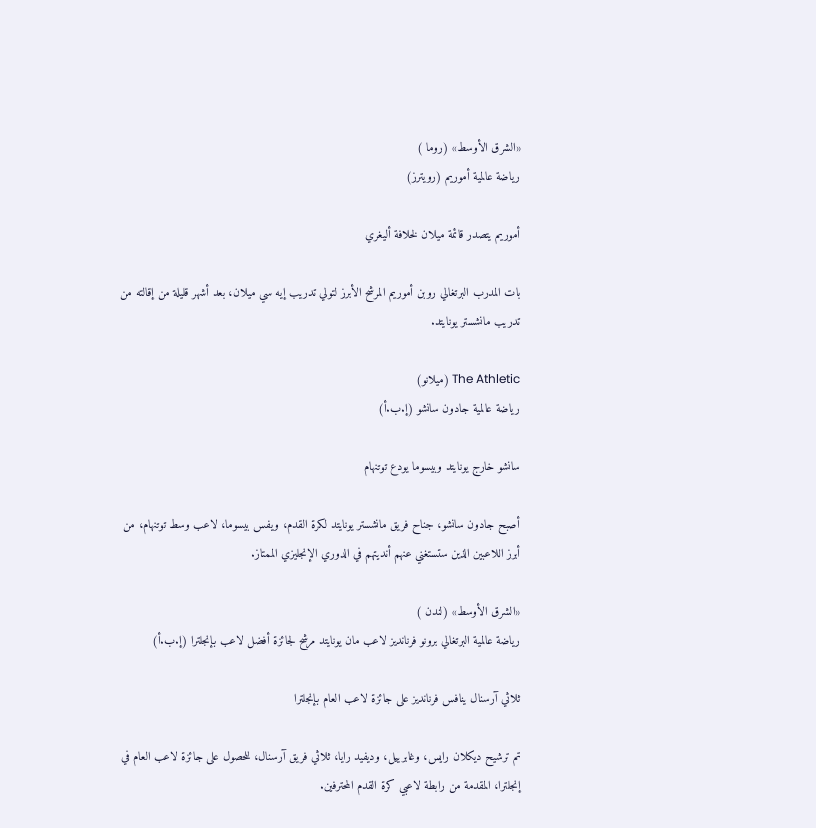«الشرق الأوسط» (روما )
رياضة عالمية أموريم (رويترز)

أموريم يتصدر قائمة ميلان لخلافة أليغري

بات المدرب البرتغالي روبن أموريم المرشح الأبرز لتولي تدريب إيه سي ميلان، بعد أشهر قليلة من إقالته من تدريب مانشستر يونايتد.

The Athletic (ميلانو)
رياضة عالمية جادون سانشو (إ.ب.أ)

سانشو خارج يونايتد وبيسوما يودع توتنهام

أصبح جادون سانشو، جناح فريق مانشستر يونايتد لكرة القدم، ويفس بيسوما، لاعب وسط توتنهام، من أبرز اللاعبين الذين ستستغني عنهم أنديتهم في الدوري الإنجليزي الممتاز.

«الشرق الأوسط» (لندن )
رياضة عالمية البرتغالي برونو فرنانديز لاعب مان يونايتد مرشح لجائزة أفضل لاعب بإنجلترا (إ.ب.أ)

ثلاثي آرسنال ينافس فرنانديز على جائزة لاعب العام بإنجلترا

تم ترشيح ديكلان رايس، وغابرييل، وديفيد رايا، ثلاثي فريق آرسنال، للحصول على جائزة لاعب العام في إنجلترا، المقدمة من رابطة لاعبي كرة القدم المحترفين.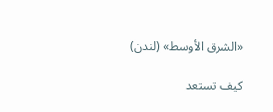«الشرق الأوسط» (لندن)

كيف تستعد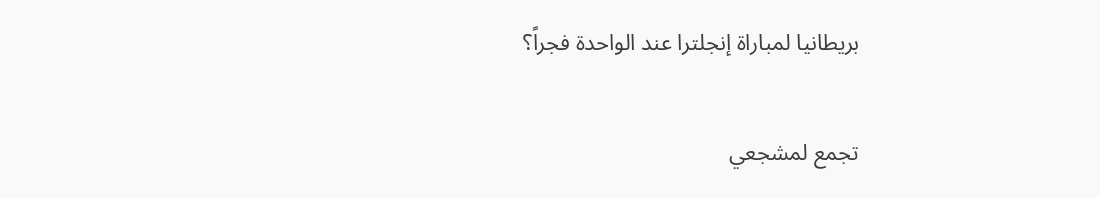بريطانيا لمباراة إنجلترا عند الواحدة فجراً؟

تجمع لمشجعي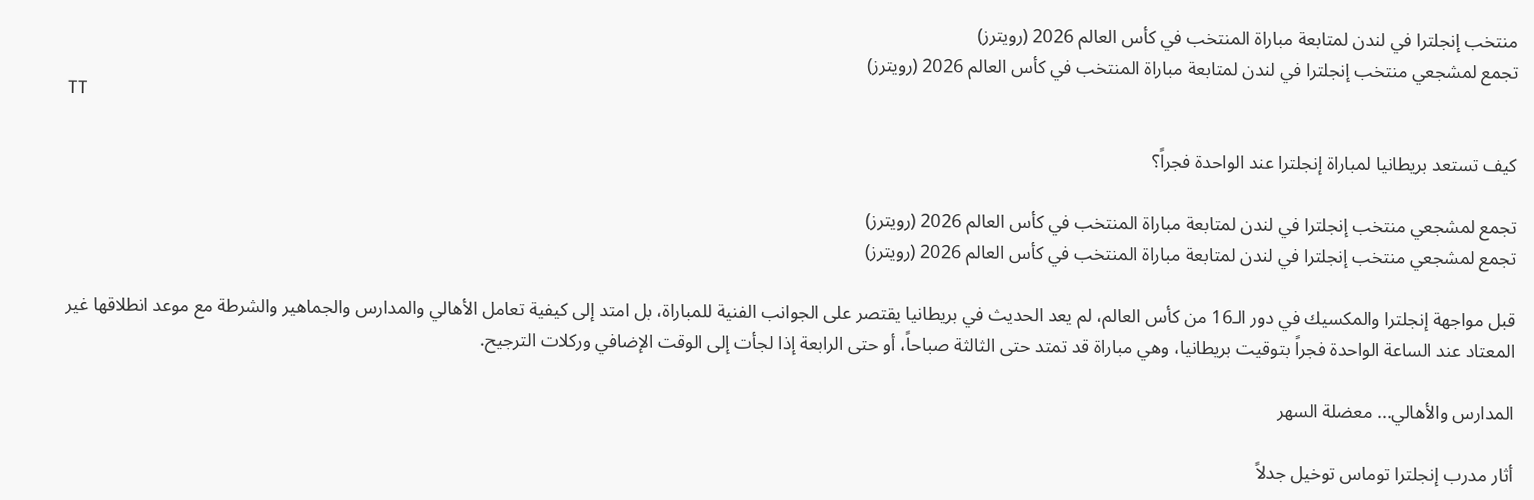منتخب إنجلترا في لندن لمتابعة مباراة المنتخب في كأس العالم 2026 (رويترز)
تجمع لمشجعي منتخب إنجلترا في لندن لمتابعة مباراة المنتخب في كأس العالم 2026 (رويترز)
TT

كيف تستعد بريطانيا لمباراة إنجلترا عند الواحدة فجراً؟

تجمع لمشجعي منتخب إنجلترا في لندن لمتابعة مباراة المنتخب في كأس العالم 2026 (رويترز)
تجمع لمشجعي منتخب إنجلترا في لندن لمتابعة مباراة المنتخب في كأس العالم 2026 (رويترز)

قبل مواجهة إنجلترا والمكسيك في دور الـ16 من كأس العالم، لم يعد الحديث في بريطانيا يقتصر على الجوانب الفنية للمباراة، بل امتد إلى كيفية تعامل الأهالي والمدارس والجماهير والشرطة مع موعد انطلاقها غير المعتاد عند الساعة الواحدة فجراً بتوقيت بريطانيا، وهي مباراة قد تمتد حتى الثالثة صباحاً، أو حتى الرابعة إذا لجأت إلى الوقت الإضافي وركلات الترجيح.

المدارس والأهالي... معضلة السهر

أثار مدرب إنجلترا توماس توخيل جدلاً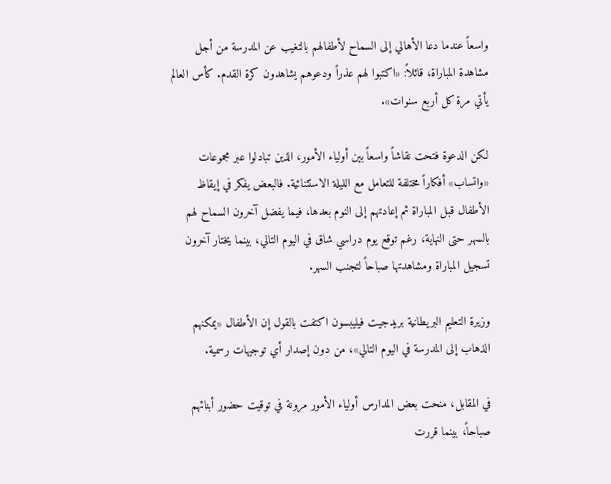واسعاً عندما دعا الأهالي إلى السماح لأطفالهم بالتغيب عن المدرسة من أجل مشاهدة المباراة، قائلاً: «اكتبوا لهم عذراً ودعوهم يشاهدون كرة القدم. كأس العالم يأتي مرة كل أربع سنوات».

لكن الدعوة فتحت نقاشاً واسعاً بين أولياء الأمور، الذين تبادلوا عبر مجموعات «واتساب» أفكاراً مختلفة للتعامل مع الليلة الاستثنائية. فالبعض يفكر في إيقاظ الأطفال قبل المباراة ثم إعادتهم إلى النوم بعدها، فيما يفضل آخرون السماح لهم بالسهر حتى النهاية، رغم توقع يوم دراسي شاق في اليوم التالي، بينما يختار آخرون تسجيل المباراة ومشاهدتها صباحاً لتجنب السهر.

وزيرة التعليم البريطانية بريدجيت فيليبسون اكتفت بالقول إن الأطفال «يمكنهم الذهاب إلى المدرسة في اليوم التالي»، من دون إصدار أي توجيهات رسمية.

في المقابل، منحت بعض المدارس أولياء الأمور مرونة في توقيت حضور أبنائهم صباحاً، بينما قررت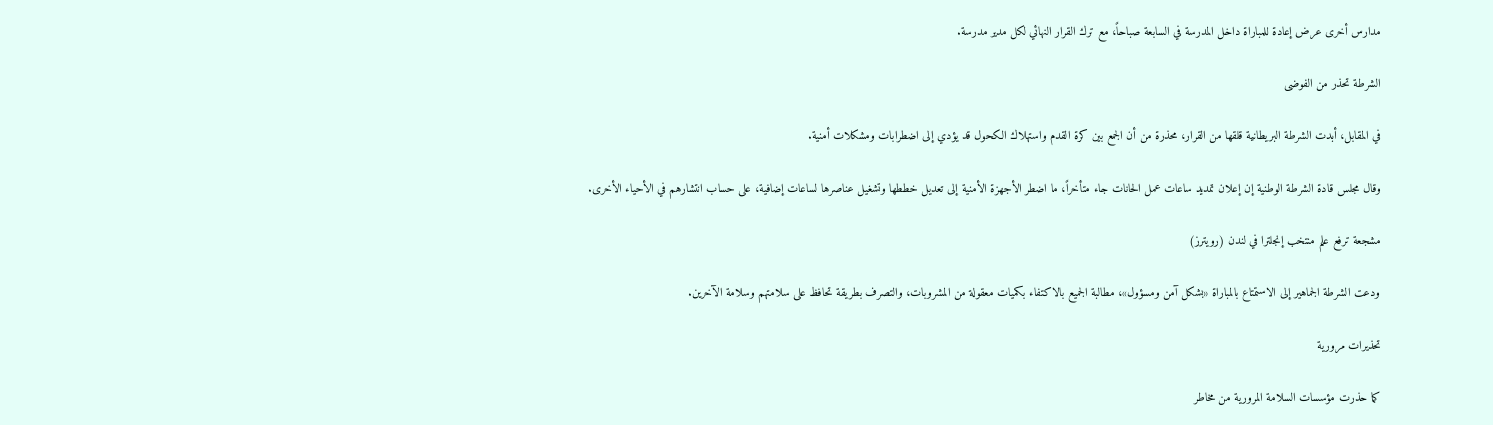مدارس أخرى عرض إعادة للمباراة داخل المدرسة في السابعة صباحاً، مع ترك القرار النهائي لكل مدير مدرسة.

الشرطة تحذر من الفوضى

في المقابل، أبدت الشرطة البريطانية قلقها من القرار، محذرة من أن الجمع بين كرة القدم واستهلاك الكحول قد يؤدي إلى اضطرابات ومشكلات أمنية.

وقال مجلس قادة الشرطة الوطنية إن إعلان تمديد ساعات عمل الحانات جاء متأخراً، ما اضطر الأجهزة الأمنية إلى تعديل خططها وتشغيل عناصرها لساعات إضافية، على حساب انتشارهم في الأحياء الأخرى.

مشجعة ترفع علم منتخب إنجلترا في لندن (رويترز)

ودعت الشرطة الجماهير إلى الاستمتاع بالمباراة «بشكل آمن ومسؤول»، مطالبة الجميع بالاكتفاء بكميات معقولة من المشروبات، والتصرف بطريقة تحافظ على سلامتهم وسلامة الآخرين.

تحذيرات مرورية

كما حذرت مؤسسات السلامة المرورية من مخاطر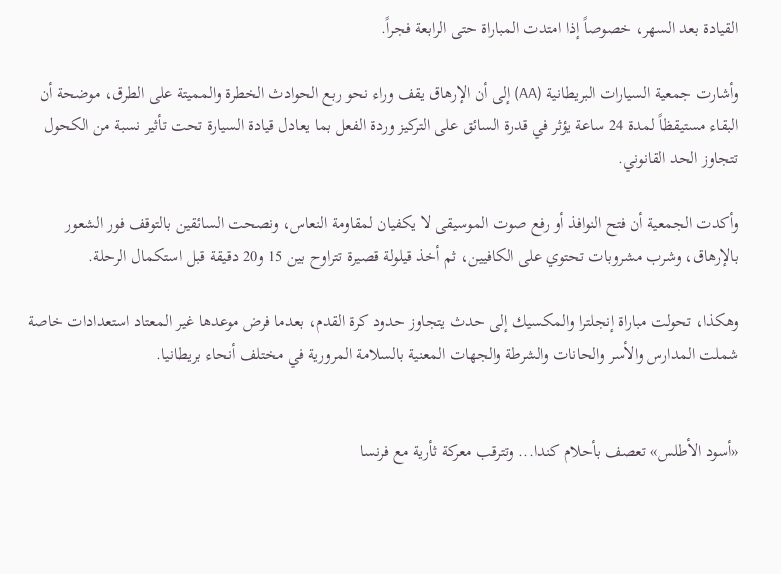القيادة بعد السهر، خصوصاً إذا امتدت المباراة حتى الرابعة فجراً.

وأشارت جمعية السيارات البريطانية (AA) إلى أن الإرهاق يقف وراء نحو ربع الحوادث الخطرة والمميتة على الطرق، موضحة أن البقاء مستيقظاً لمدة 24 ساعة يؤثر في قدرة السائق على التركيز وردة الفعل بما يعادل قيادة السيارة تحت تأثير نسبة من الكحول تتجاوز الحد القانوني.

وأكدت الجمعية أن فتح النوافذ أو رفع صوت الموسيقى لا يكفيان لمقاومة النعاس، ونصحت السائقين بالتوقف فور الشعور بالإرهاق، وشرب مشروبات تحتوي على الكافيين، ثم أخذ قيلولة قصيرة تتراوح بين 15 و20 دقيقة قبل استكمال الرحلة.

وهكذا، تحولت مباراة إنجلترا والمكسيك إلى حدث يتجاوز حدود كرة القدم، بعدما فرض موعدها غير المعتاد استعدادات خاصة شملت المدارس والأسر والحانات والشرطة والجهات المعنية بالسلامة المرورية في مختلف أنحاء بريطانيا.


«أسود الأطلس» تعصف بأحلام كندا... وتترقب معركة ثأرية مع فرنسا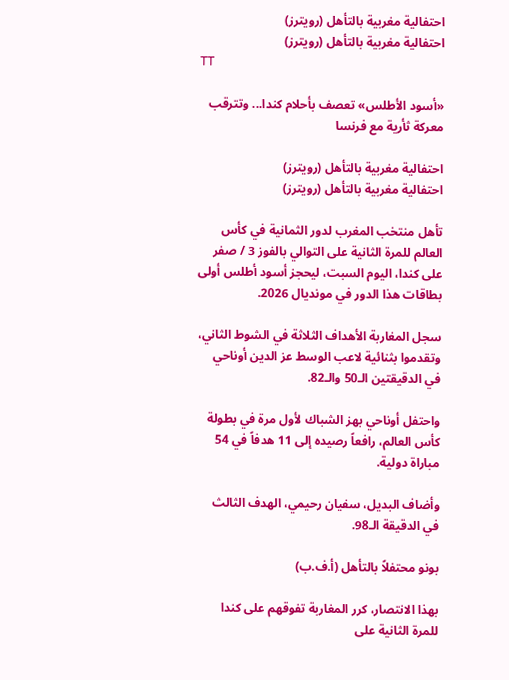احتفالية مغربية بالتأهل (رويترز)
احتفالية مغربية بالتأهل (رويترز)
TT

«أسود الأطلس» تعصف بأحلام كندا... وتترقب معركة ثأرية مع فرنسا

احتفالية مغربية بالتأهل (رويترز)
احتفالية مغربية بالتأهل (رويترز)

تأهل منتخب المغرب لدور الثمانية في كأس العالم للمرة الثانية على التوالي بالفوز 3 / صفر على كندا، اليوم السبت، ليحجز أسود أطلس أولى بطاقات هذا الدور في مونديال 2026.

سجل المغاربة الأهداف الثلاثة في الشوط الثاني، وتقدموا بثنائية لاعب الوسط عز الدين أوناحي في الدقيقتين الـ50 والـ82.

واحتفل أوناحي بهز الشباك لأول مرة في بطولة كأس العالم، رافعاً رصيده إلى 11 هدفاً في 54 مباراة دولية.

وأضاف البديل، سفيان رحيمي، الهدف الثالث في الدقيقة الـ98.

بونو محتفلاً بالتأهل (أ.ف.ب)

بهذا الانتصار، كرر المغاربة تفوقهم على كندا للمرة الثانية على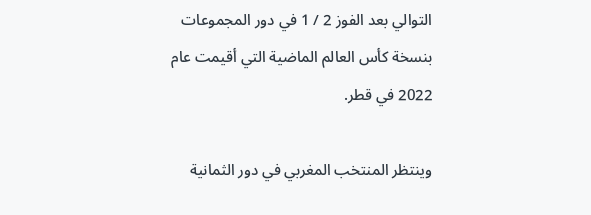التوالي بعد الفوز 2 / 1 في دور المجموعات بنسخة كأس العالم الماضية التي أقيمت عام 2022 في قطر.

وينتظر المنتخب المغربي في دور الثمانية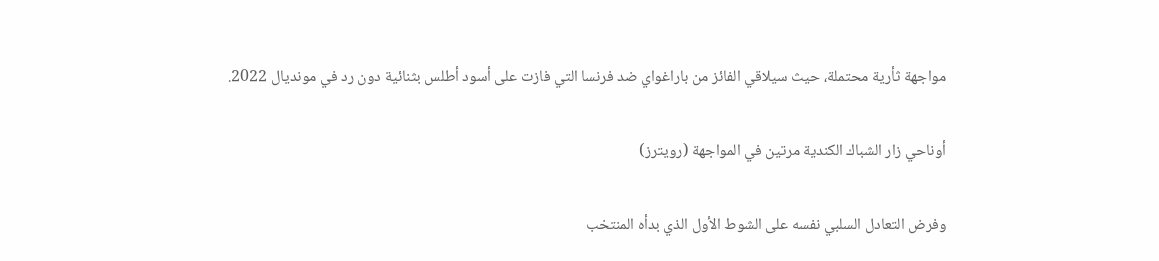مواجهة ثأرية محتملة، حيث سيلاقي الفائز من باراغواي ضد فرنسا التي فازت على أسود أطلس بثنائية دون رد في مونديال 2022.

أوناحي زار الشباك الكندية مرتين في المواجهة (رويترز)

وفرض التعادل السلبي نفسه على الشوط الأول الذي بدأه المنتخب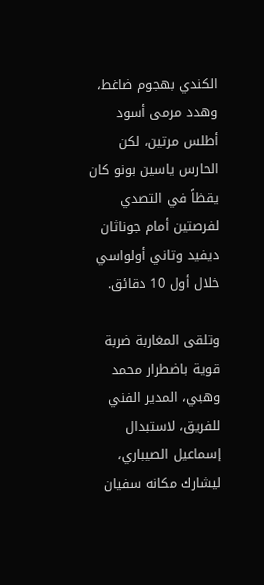الكندي بهجوم ضاغط، وهدد مرمى أسود أطلس مرتين، لكن الحارس ياسين بونو كان يقظاً في التصدي لفرصتين أمام جوناثان ديفيد وتاني أولواسي خلال أول 10 دقائق.

وتلقى المغاربة ضربة قوية باضطرار محمد وهبي، المدير الفني للفريق، لاستبدال إسماعيل الصيباري، ليشارك مكانه سفيان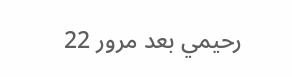رحيمي بعد مرور 22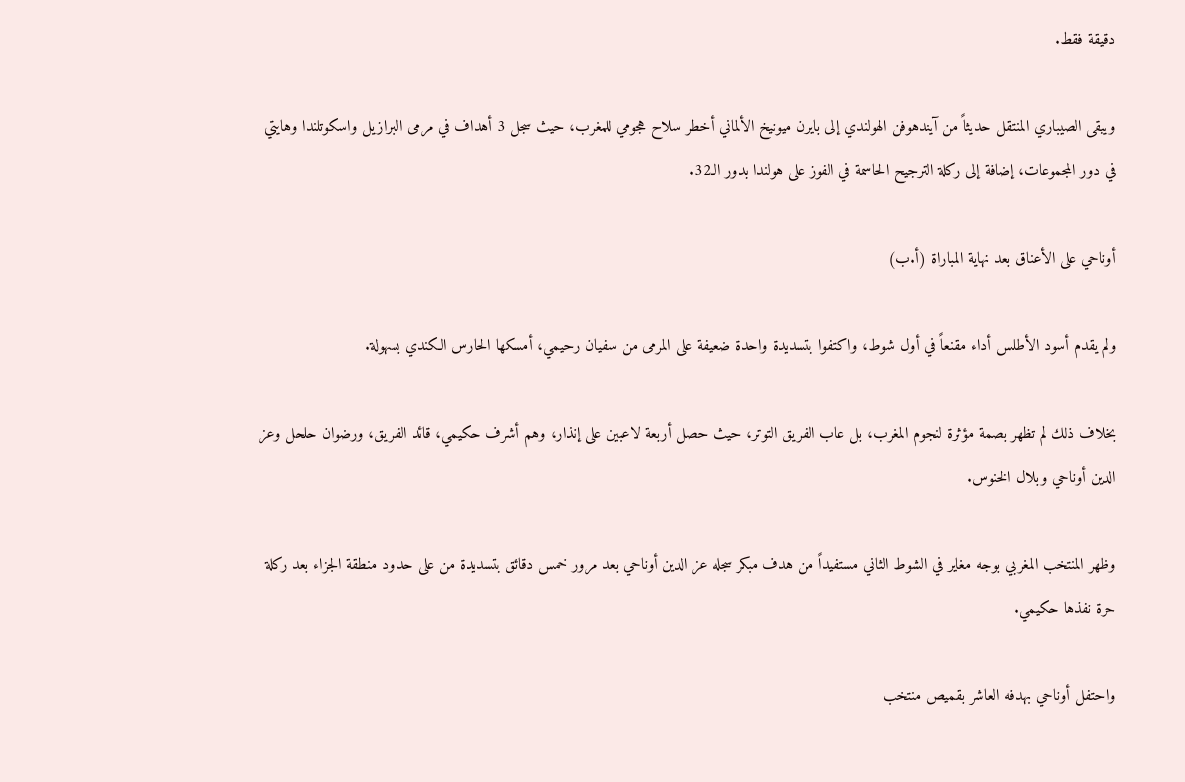دقيقة فقط.

ويبقى الصيباري المنتقل حديثاً من آيندهوفن الهولندي إلى بايرن ميونيخ الألماني أخطر سلاح هجومي للمغرب، حيث سجل 3 أهداف في مرمى البرازيل واسكوتلندا وهايتي في دور المجموعات، إضافة إلى ركلة الترجيح الحاسمة في الفوز على هولندا بدور الـ32.

أوناحي على الأعناق بعد نهاية المباراة (أ.ب)

ولم يقدم أسود الأطلس أداء مقنعاً في أول شوط، واكتفوا بتسديدة واحدة ضعيفة على المرمى من سفيان رحيمي، أمسكها الحارس الكندي بسهولة.

بخلاف ذلك لم تظهر بصمة مؤثرة لنجوم المغرب، بل عاب الفريق التوتر، حيث حصل أربعة لاعبين على إنذار، وهم أشرف حكيمي، قائد الفريق، ورضوان حلحل وعز الدين أوناحي وبلال الخنوس.

وظهر المنتخب المغربي بوجه مغاير في الشوط الثاني مستفيداً من هدف مبكر سجله عز الدين أوناحي بعد مرور خمس دقائق بتسديدة من على حدود منطقة الجزاء بعد ركلة حرة نفذها حكيمي.

واحتفل أوناحي بهدفه العاشر بقميص منتخب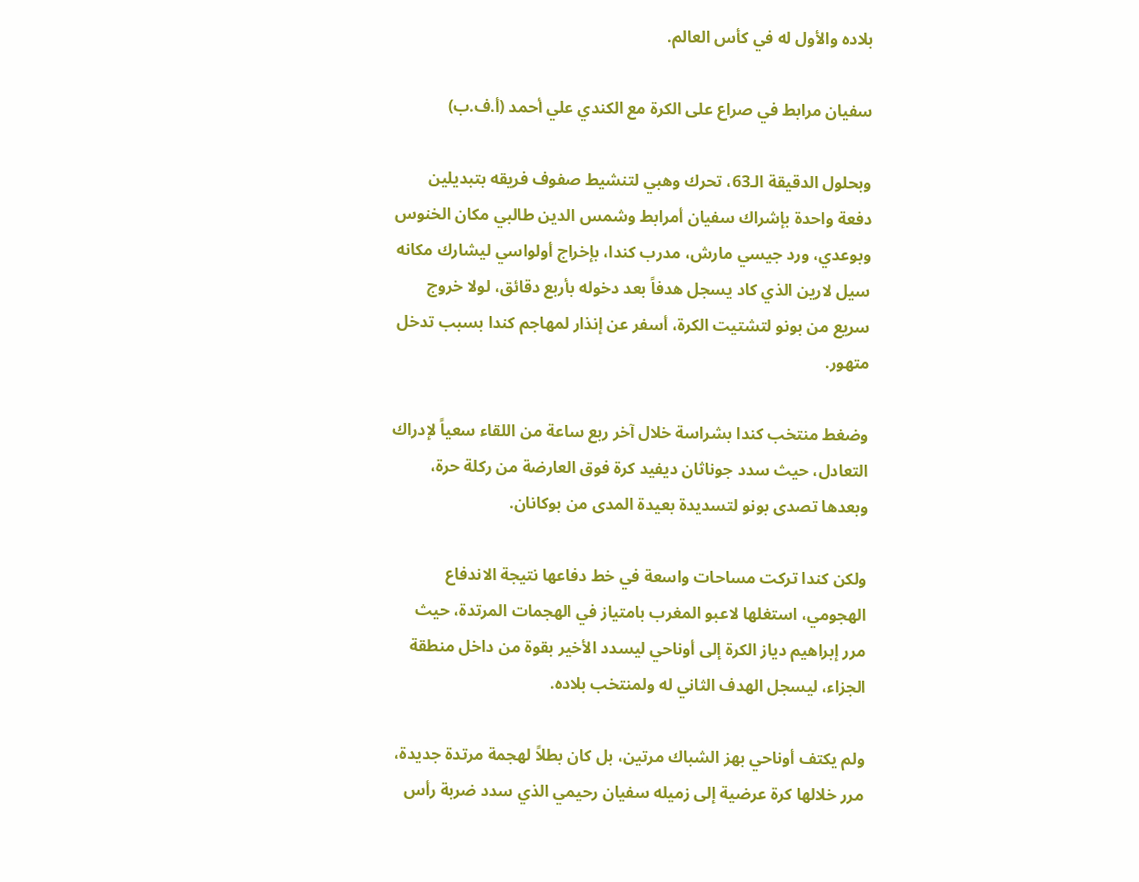بلاده والأول له في كأس العالم.

سفيان مرابط في صراع على الكرة مع الكندي علي أحمد (أ.ف.ب)

وبحلول الدقيقة الـ63، تحرك وهبي لتنشيط صفوف فريقه بتبديلين دفعة واحدة بإشراك سفيان أمرابط وشمس الدين طالبي مكان الخنوس وبوعدي، ورد جيسي مارش، مدرب كندا، بإخراج أولواسي ليشارك مكانه سيل لارين الذي كاد يسجل هدفاً بعد دخوله بأربع دقائق، لولا خروج سريع من بونو لتشتيت الكرة، أسفر عن إنذار لمهاجم كندا بسبب تدخل متهور.

وضغط منتخب كندا بشراسة خلال آخر ربع ساعة من اللقاء سعياً لإدراك التعادل، حيث سدد جوناثان ديفيد كرة فوق العارضة من ركلة حرة، وبعدها تصدى بونو لتسديدة بعيدة المدى من بوكانان.

ولكن كندا تركت مساحات واسعة في خط دفاعها نتيجة الاندفاع الهجومي، استغلها لاعبو المغرب بامتياز في الهجمات المرتدة، حيث مرر إبراهيم دياز الكرة إلى أوناحي ليسدد الأخير بقوة من داخل منطقة الجزاء، ليسجل الهدف الثاني له ولمنتخب بلاده.

ولم يكتف أوناحي بهز الشباك مرتين، بل كان بطلاً لهجمة مرتدة جديدة، مرر خلالها كرة عرضية إلى زميله سفيان رحيمي الذي سدد ضربة رأس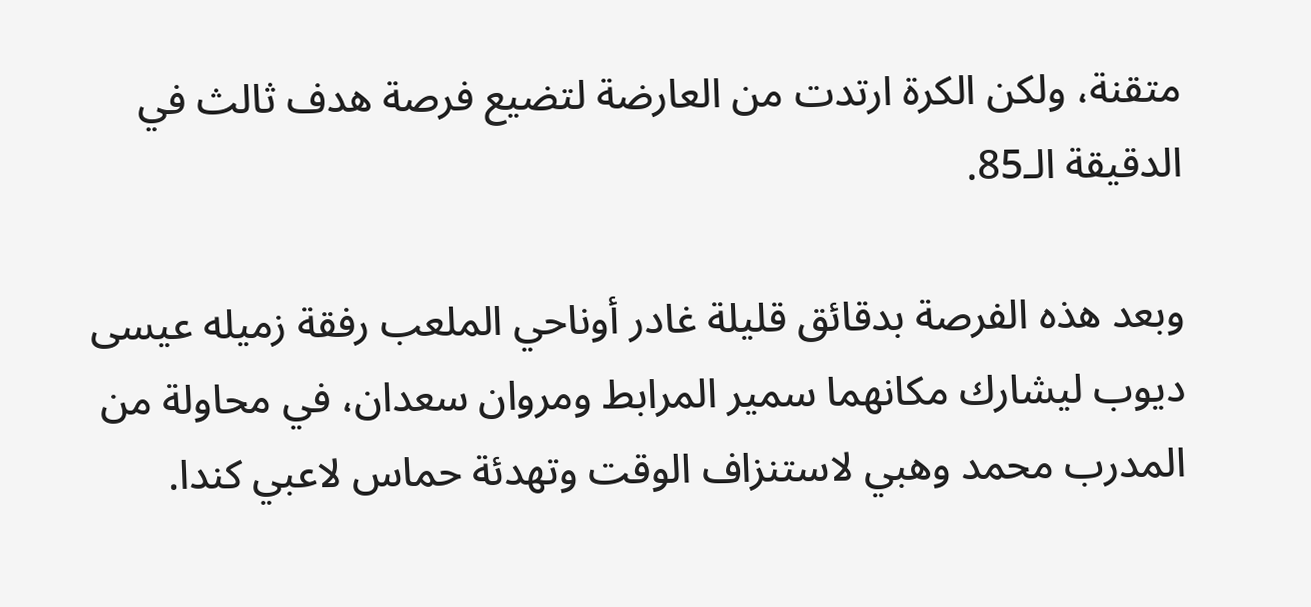متقنة، ولكن الكرة ارتدت من العارضة لتضيع فرصة هدف ثالث في الدقيقة الـ85.

وبعد هذه الفرصة بدقائق قليلة غادر أوناحي الملعب رفقة زميله عيسى ديوب ليشارك مكانهما سمير المرابط ومروان سعدان، في محاولة من المدرب محمد وهبي لاستنزاف الوقت وتهدئة حماس لاعبي كندا.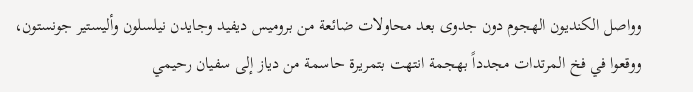وواصل الكنديون الهجوم دون جدوى بعد محاولات ضائعة من بروميس ديفيد وجايدن نيلسلون وأليستير جونستون، ووقعوا في فخ المرتدات مجدداً بهجمة انتهت بتمريرة حاسمة من دياز إلى سفيان رحيمي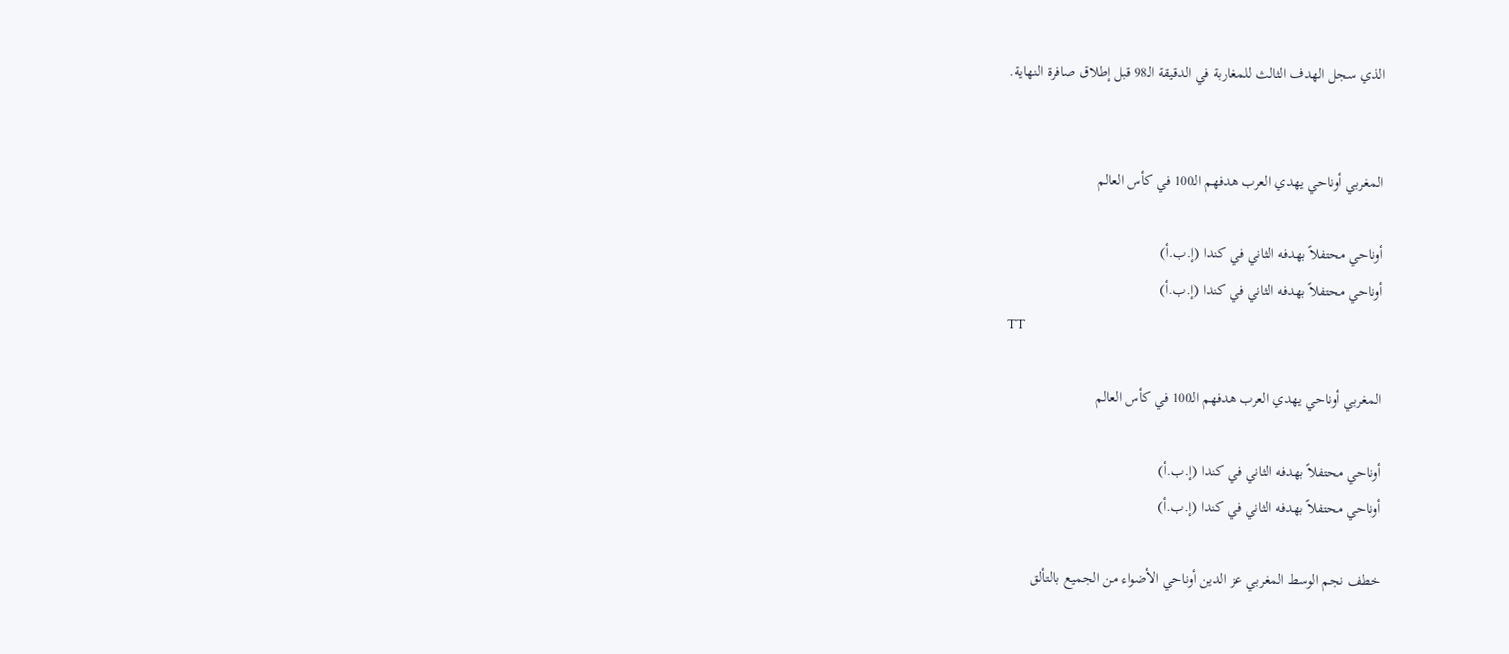الذي سجل الهدف الثالث للمغاربة في الدقيقة الـ98 قبل إطلاق صافرة النهاية.


المغربي أوناحي يهدي العرب هدفهم الـ100 في كأس العالم

أوناحي محتفلاً بهدفه الثاني في كندا (إ.ب.أ)
أوناحي محتفلاً بهدفه الثاني في كندا (إ.ب.أ)
TT

المغربي أوناحي يهدي العرب هدفهم الـ100 في كأس العالم

أوناحي محتفلاً بهدفه الثاني في كندا (إ.ب.أ)
أوناحي محتفلاً بهدفه الثاني في كندا (إ.ب.أ)

خطف نجم الوسط المغربي عز الدين أوناحي الأضواء من الجميع بالتألق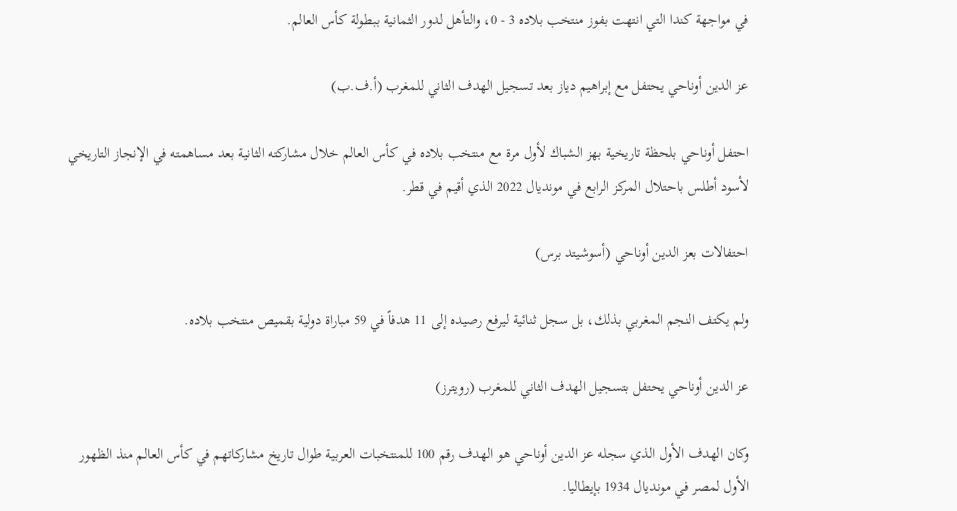في مواجهة كندا التي انتهت بفوز منتخب بلاده 3 - 0، والتأهل لدور الثمانية ببطولة كأس العالم.

عز الدين أوناحي يحتفل مع إبراهيم دياز بعد تسجيل الهدف الثاني للمغرب (أ.ف.ب)

احتفل أوناحي بلحظة تاريخية بهز الشباك لأول مرة مع منتخب بلاده في كأس العالم خلال مشاركته الثانية بعد مساهمته في الإنجاز التاريخي لأسود أطلس باحتلال المركز الرابع في مونديال 2022 الذي أقيم في قطر.

احتفالات بعز الدين أوناحي (أسوشيتد برس)

ولم يكتف النجم المغربي بذلك، بل سجل ثنائية ليرفع رصيده إلى 11 هدفاً في 59 مباراة دولية بقميص منتخب بلاده.

عز الدين أوناحي يحتفل بتسجيل الهدف الثاني للمغرب (رويترز)

وكان الهدف الأول الذي سجله عز الدين أوناحي هو الهدف رقم 100 للمنتخبات العربية طوال تاريخ مشاركاتهم في كأس العالم منذ الظهور الأول لمصر في مونديال 1934 بإيطاليا.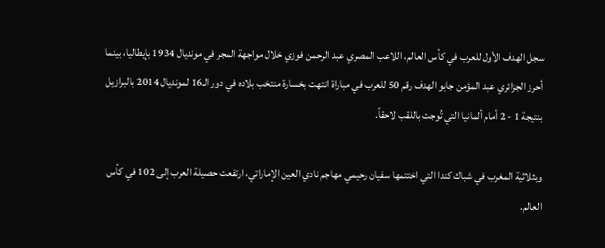سجل الهدف الأول للعرب في كأس العالم، اللاعب المصري عبد الرحمن فوزي خلال مواجهة المجر في مونديال 1934 بإيطاليا، بينما أحرز الجزائري عبد المؤمن جابو الهدف رقم 50 للعرب في مباراة انتهت بخسارة منتخب بلاده في دور الـ16 لمونديال 2014 بالبرازيل بنتيجة 1 - 2 أمام ألمانيا التي تُوجت باللقب لاحقاً.

وبثلاثية المغرب في شباك كندا التي اختتمها سفيان رحيمي مهاجم نادي العين الإماراتي، ارتفعت حصيلة العرب إلى 102 في كأس العالم.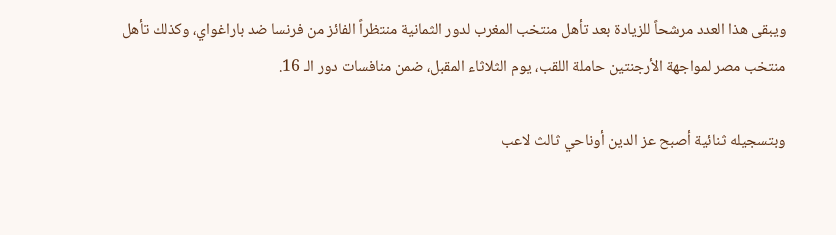ويبقى هذا العدد مرشحاً للزيادة بعد تأهل منتخب المغرب لدور الثمانية منتظراً الفائز من فرنسا ضد باراغواي، وكذلك تأهل منتخب مصر لمواجهة الأرجنتين حاملة اللقب، يوم الثلاثاء المقبل، ضمن منافسات دور الـ 16.

وبتسجيله ثنائية أصبح عز الدين أوناحي ثالث لاعب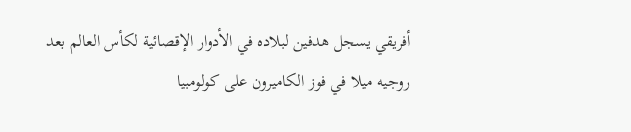أفريقي يسجل هدفين لبلاده في الأدوار الإقصائية لكأس العالم بعد روجيه ميلا في فوز الكاميرون على كولومبيا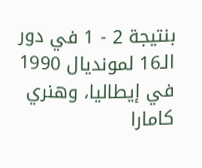بنتيجة 2 - 1 في دور الـ16 لمونديال 1990 في إيطاليا، وهنري كامارا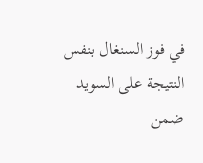في فوز السنغال بنفس النتيجة على السويد ضمن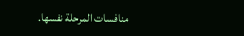منافسات المرحلة نفسها.